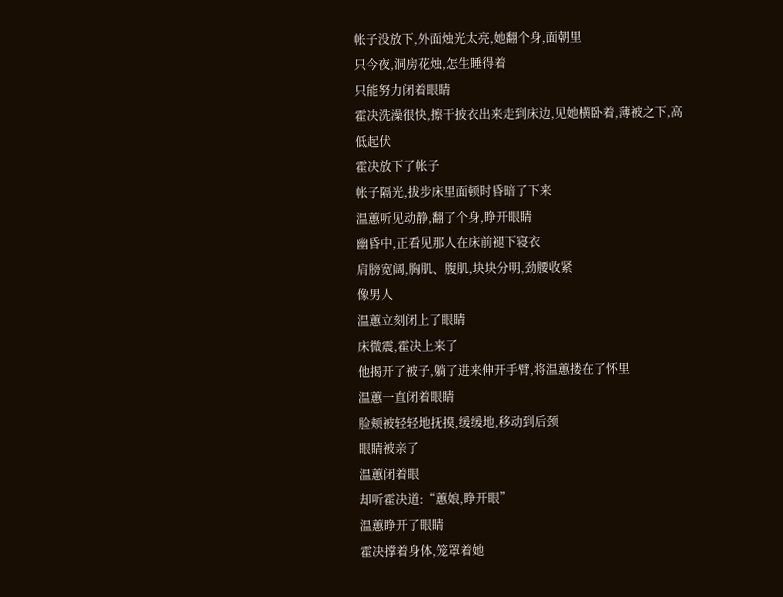帐子没放下,外面烛光太亮,她翻个身,面朝里
只今夜,洞房花烛,怎生睡得着
只能努力闭着眼睛
霍决洗澡很快,擦干披衣出来走到床边,见她横卧着,薄被之下,高低起伏
霍决放下了帐子
帐子隔光,拔步床里面顿时昏暗了下来
温蕙听见动静,翻了个身,睁开眼睛
幽昏中,正看见那人在床前褪下寝衣
肩膀宽阔,胸肌、腹肌,块块分明,劲腰收紧
像男人
温蕙立刻闭上了眼睛
床微震,霍决上来了
他揭开了被子,躺了进来伸开手臂,将温蕙搂在了怀里
温蕙一直闭着眼睛
脸颊被轻轻地抚摸,缓缓地,移动到后颈
眼睛被亲了
温蕙闭着眼
却听霍决道:“蕙娘,睁开眼”
温蕙睁开了眼睛
霍决撑着身体,笼罩着她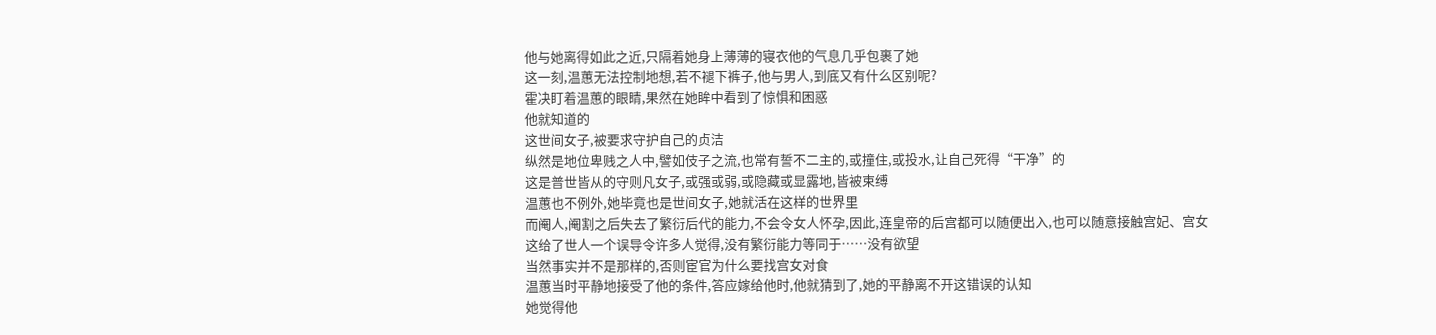他与她离得如此之近,只隔着她身上薄薄的寝衣他的气息几乎包裹了她
这一刻,温蕙无法控制地想,若不褪下裤子,他与男人,到底又有什么区别呢?
霍决盯着温蕙的眼睛,果然在她眸中看到了惊惧和困惑
他就知道的
这世间女子,被要求守护自己的贞洁
纵然是地位卑贱之人中,譬如伎子之流,也常有誓不二主的,或撞住,或投水,让自己死得“干净”的
这是普世皆从的守则凡女子,或强或弱,或隐藏或显露地,皆被束缚
温蕙也不例外,她毕竟也是世间女子,她就活在这样的世界里
而阉人,阉割之后失去了繁衍后代的能力,不会令女人怀孕,因此,连皇帝的后宫都可以随便出入,也可以随意接触宫妃、宫女
这给了世人一个误导令许多人觉得,没有繁衍能力等同于……没有欲望
当然事实并不是那样的,否则宦官为什么要找宫女对食
温蕙当时平静地接受了他的条件,答应嫁给他时,他就猜到了,她的平静离不开这错误的认知
她觉得他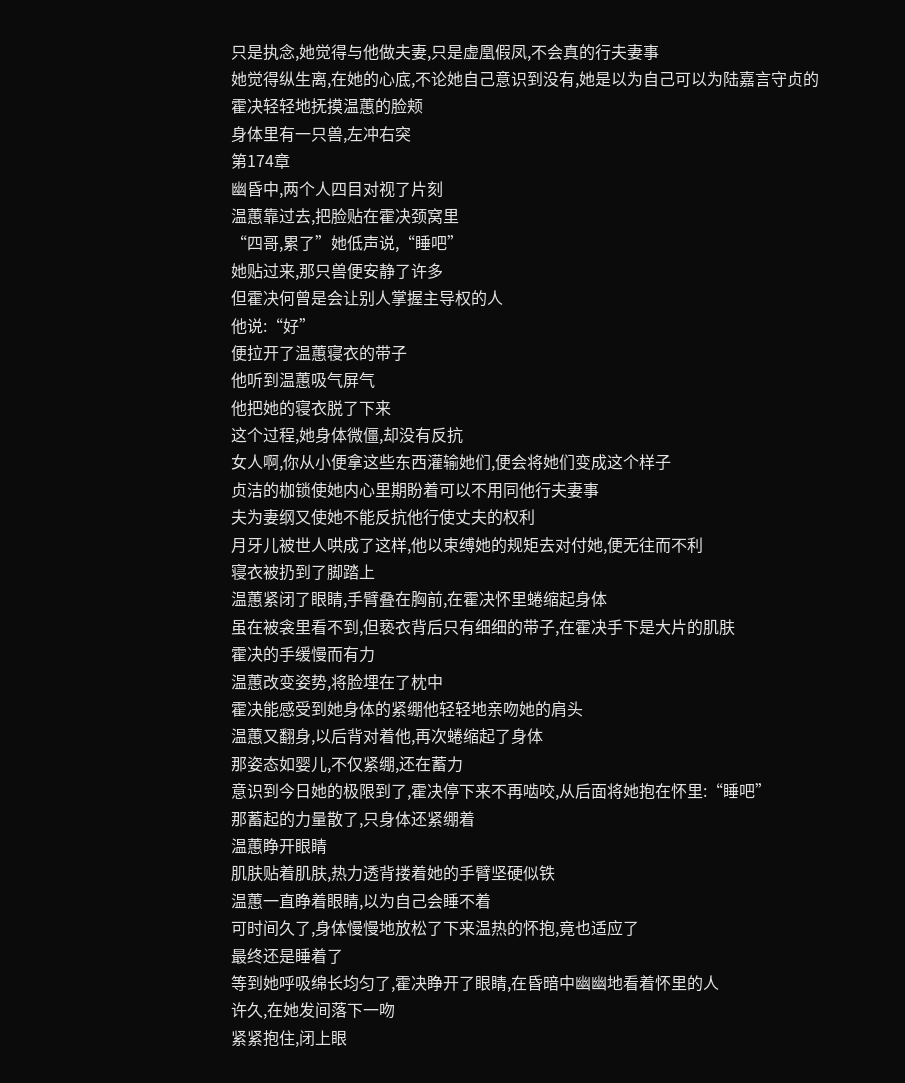只是执念,她觉得与他做夫妻,只是虚凰假凤,不会真的行夫妻事
她觉得纵生离,在她的心底,不论她自己意识到没有,她是以为自己可以为陆嘉言守贞的
霍决轻轻地抚摸温蕙的脸颊
身体里有一只兽,左冲右突
第174章
幽昏中,两个人四目对视了片刻
温蕙靠过去,把脸贴在霍决颈窝里
“四哥,累了”她低声说,“睡吧”
她贴过来,那只兽便安静了许多
但霍决何曾是会让别人掌握主导权的人
他说:“好”
便拉开了温蕙寝衣的带子
他听到温蕙吸气屏气
他把她的寝衣脱了下来
这个过程,她身体微僵,却没有反抗
女人啊,你从小便拿这些东西灌输她们,便会将她们变成这个样子
贞洁的枷锁使她内心里期盼着可以不用同他行夫妻事
夫为妻纲又使她不能反抗他行使丈夫的权利
月牙儿被世人哄成了这样,他以束缚她的规矩去对付她,便无往而不利
寝衣被扔到了脚踏上
温蕙紧闭了眼睛,手臂叠在胸前,在霍决怀里蜷缩起身体
虽在被衾里看不到,但亵衣背后只有细细的带子,在霍决手下是大片的肌肤
霍决的手缓慢而有力
温蕙改变姿势,将脸埋在了枕中
霍决能感受到她身体的紧绷他轻轻地亲吻她的肩头
温蕙又翻身,以后背对着他,再次蜷缩起了身体
那姿态如婴儿,不仅紧绷,还在蓄力
意识到今日她的极限到了,霍决停下来不再啮咬,从后面将她抱在怀里:“睡吧”
那蓄起的力量散了,只身体还紧绷着
温蕙睁开眼睛
肌肤贴着肌肤,热力透背搂着她的手臂坚硬似铁
温蕙一直睁着眼睛,以为自己会睡不着
可时间久了,身体慢慢地放松了下来温热的怀抱,竟也适应了
最终还是睡着了
等到她呼吸绵长均匀了,霍决睁开了眼睛,在昏暗中幽幽地看着怀里的人
许久,在她发间落下一吻
紧紧抱住,闭上眼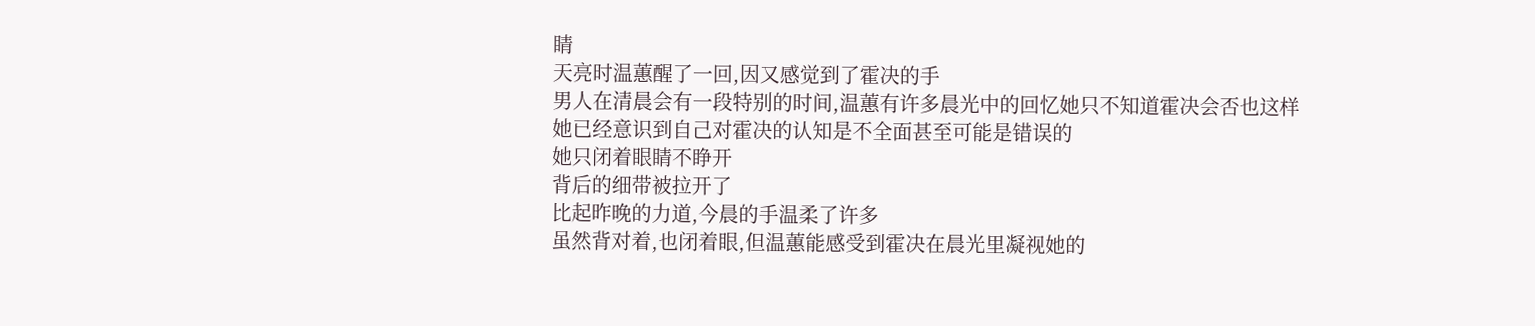睛
天亮时温蕙醒了一回,因又感觉到了霍决的手
男人在清晨会有一段特别的时间,温蕙有许多晨光中的回忆她只不知道霍决会否也这样
她已经意识到自己对霍决的认知是不全面甚至可能是错误的
她只闭着眼睛不睁开
背后的细带被拉开了
比起昨晚的力道,今晨的手温柔了许多
虽然背对着,也闭着眼,但温蕙能感受到霍决在晨光里凝视她的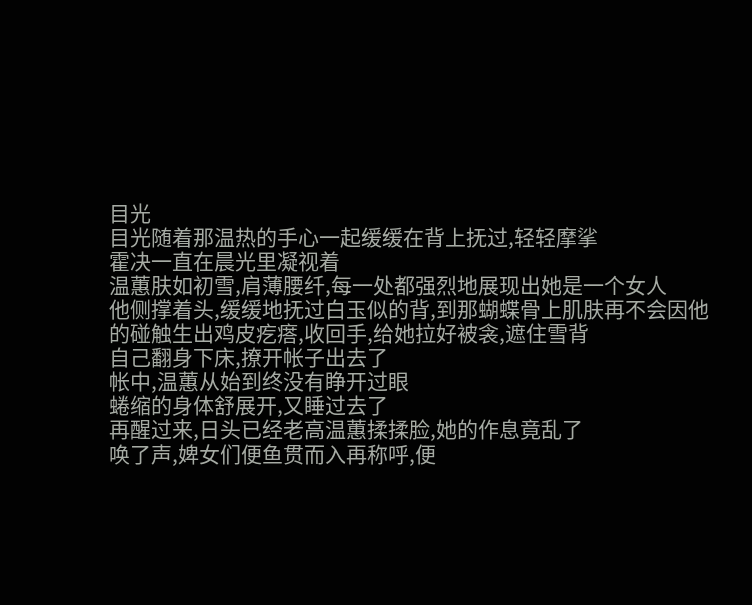目光
目光随着那温热的手心一起缓缓在背上抚过,轻轻摩挲
霍决一直在晨光里凝视着
温蕙肤如初雪,肩薄腰纤,每一处都强烈地展现出她是一个女人
他侧撑着头,缓缓地抚过白玉似的背,到那蝴蝶骨上肌肤再不会因他的碰触生出鸡皮疙瘩,收回手,给她拉好被衾,遮住雪背
自己翻身下床,撩开帐子出去了
帐中,温蕙从始到终没有睁开过眼
蜷缩的身体舒展开,又睡过去了
再醒过来,日头已经老高温蕙揉揉脸,她的作息竟乱了
唤了声,婢女们便鱼贯而入再称呼,便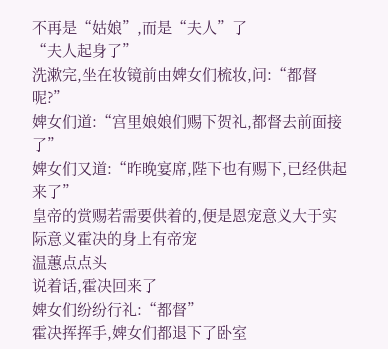不再是“姑娘”,而是“夫人”了
“夫人起身了”
洗漱完,坐在妆镜前由婢女们梳妆,问:“都督呢?”
婢女们道:“宫里娘娘们赐下贺礼,都督去前面接了”
婢女们又道:“昨晚宴席,陛下也有赐下,已经供起来了”
皇帝的赏赐若需要供着的,便是恩宠意义大于实际意义霍决的身上有帝宠
温蕙点点头
说着话,霍决回来了
婢女们纷纷行礼:“都督”
霍决挥挥手,婢女们都退下了卧室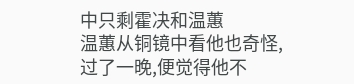中只剩霍决和温蕙
温蕙从铜镜中看他也奇怪,过了一晚,便觉得他不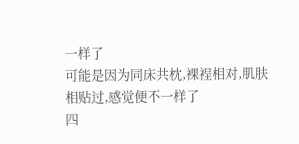一样了
可能是因为同床共枕,裸裎相对,肌肤相贴过,感觉便不一样了
四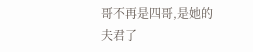哥不再是四哥,是她的夫君了